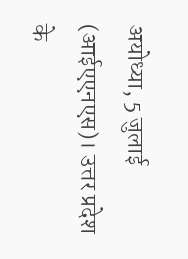अयोध्या, 5 जुलाई (आईएएनएस)। उत्तर प्रदेश के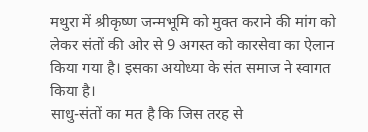मथुरा में श्रीकृष्ण जन्मभूमि को मुक्त कराने की मांग को लेकर संतों की ओर से 9 अगस्त को कारसेवा का ऐलान किया गया है। इसका अयोध्या के संत समाज ने स्वागत किया है।
साधु-संतों का मत है कि जिस तरह से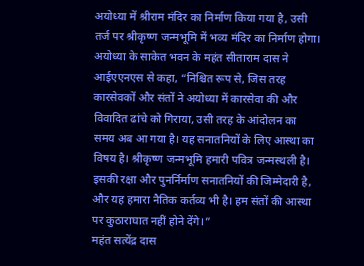अयोध्या में श्रीराम मंदिर का निर्माण किया गया है, उसी तर्ज पर श्रीकृष्ण जन्मभूमि में भव्य मंदिर का निर्माण होगा।
अयोध्या के साकेत भवन के महंत सीताराम दास ने आईएएनएस से कहा, “निश्चित रूप से, जिस तरह कारसेवकों और संतों ने अयोध्या में कारसेवा की और विवादित ढांचे को गिराया, उसी तरह के आंदोलन का समय अब आ गया है। यह सनातनियों के लिए आस्था का विषय है। श्रीकृष्ण जन्मभूमि हमारी पवित्र जन्मस्थली है। इसकी रक्षा और पुनर्निर्माण सनातनियों की जिम्मेदारी है, और यह हमारा नैतिक कर्तव्य भी है। हम संतों की आस्था पर कुठाराघात नहीं होने देंगे।”
महंत सत्येंद्र दास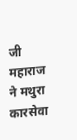जी महाराज ने मथुरा कारसेवा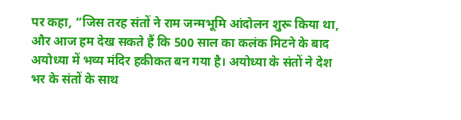पर कहा, “जिस तरह संतों ने राम जन्मभूमि आंदोलन शुरू किया था, और आज हम देख सकते हैं कि 500 साल का कलंक मिटने के बाद अयोध्या में भव्य मंदिर हकीकत बन गया है। अयोध्या के संतों ने देश भर के संतों के साथ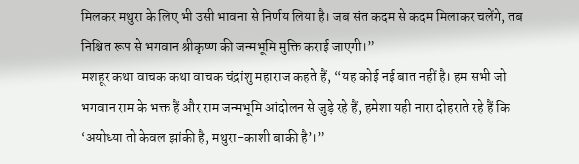मिलकर मथुरा के लिए भी उसी भावना से निर्णय लिया है। जब संत कदम से कदम मिलाकर चलेंगे, तब निश्चित रूप से भगवान श्रीकृष्ण की जन्मभूमि मुक्ति कराई जाएगी।”
मशहूर कथा वाचक कथा वाचक चंद्रांशु महाराज कहते हैं, “यह कोई नई बात नहीं है। हम सभी जो भगवान राम के भक्त हैं और राम जन्मभूमि आंदोलन से जुड़े रहे हैं, हमेशा यही नारा दोहराते रहे हैं कि ‘अयोध्या तो केवल झांकी है, मथुरा-काशी बाकी है’।”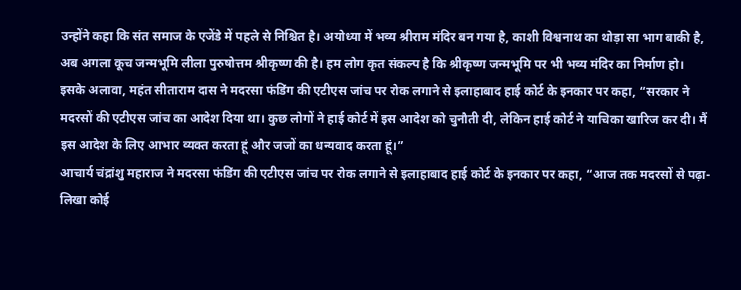उन्होंने कहा कि संत समाज के एजेंडे में पहले से निश्चित है। अयोध्या में भव्य श्रीराम मंदिर बन गया है, काशी विश्वनाथ का थोड़ा सा भाग बाकी है, अब अगला कूच जन्मभूमि लीला पुरुषोत्तम श्रीकृष्ण की है। हम लोग कृत संकल्प है कि श्रीकृष्ण जन्मभूमि पर भी भव्य मंदिर का निर्माण हो।
इसके अलावा, महंत सीताराम दास ने मदरसा फंडिंग की एटीएस जांच पर रोक लगाने से इलाहाबाद हाई कोर्ट के इनकार पर कहा, “सरकार ने मदरसों की एटीएस जांच का आदेश दिया था। कुछ लोगों ने हाई कोर्ट में इस आदेश को चुनौती दी, लेकिन हाई कोर्ट ने याचिका खारिज कर दी। मैं इस आदेश के लिए आभार व्यक्त करता हूं और जजों का धन्यवाद करता हूं।”
आचार्य चंद्रांशु महाराज ने मदरसा फंडिंग की एटीएस जांच पर रोक लगाने से इलाहाबाद हाई कोर्ट के इनकार पर कहा, “आज तक मदरसों से पढ़ा-लिखा कोई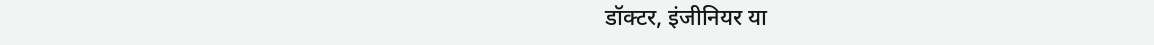डॉक्टर, इंजीनियर या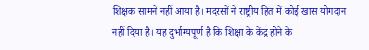शिक्षक सामने नहीं आया है। मदरसों ने राष्ट्रीय हित में कोई खास योगदान नहीं दिया है। यह दुर्भाग्यपूर्ण है कि शिक्षा के केंद्र होने के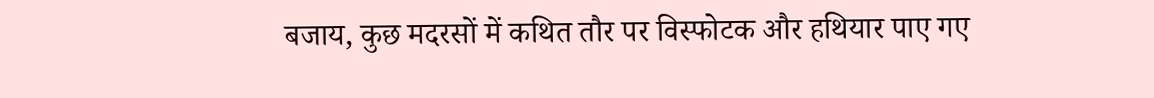बजाय, कुछ मदरसों में कथित तौर पर विस्फोटक और हथियार पाए गए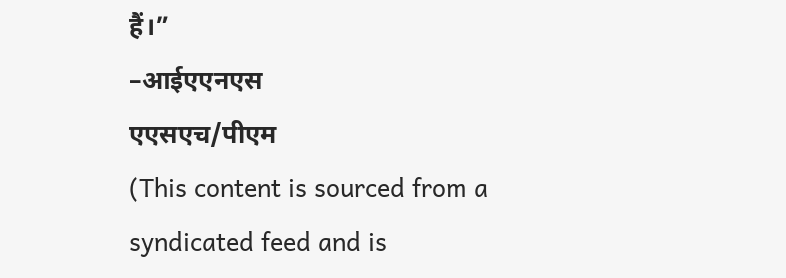हैं।”
–आईएएनएस
एएसएच/पीएम
(This content is sourced from a syndicated feed and is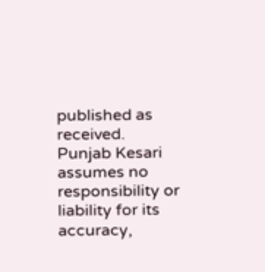published as received. Punjab Kesari assumes no responsibility or liability for its accuracy,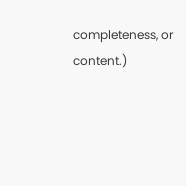completeness, or content.)